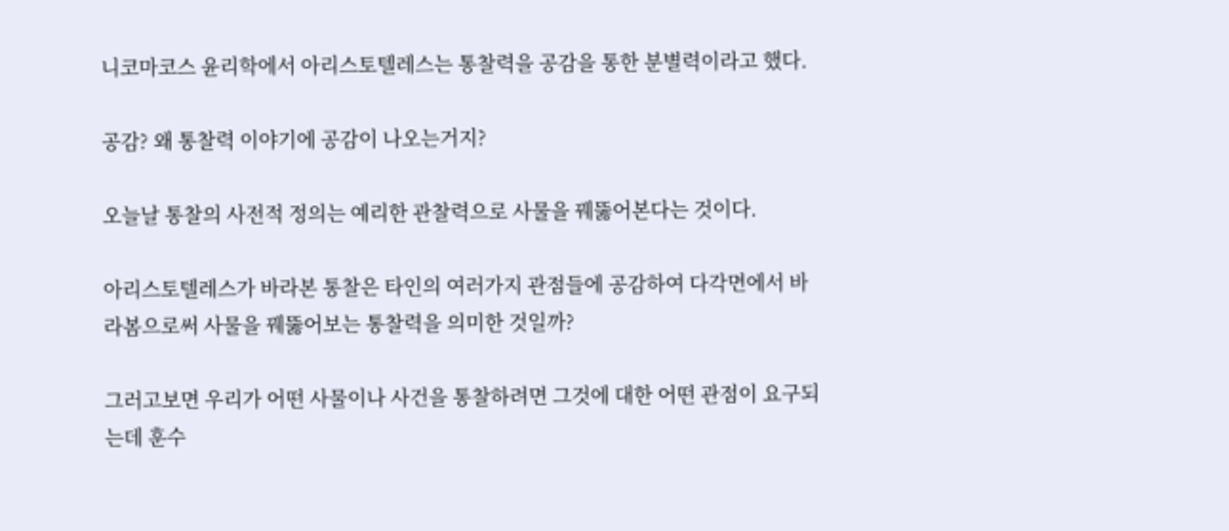니코마코스 윤리학에서 아리스토텔레스는 통찰력을 공감을 통한 분별력이라고 했다.

공감? 왜 통찰력 이야기에 공감이 나오는거지?

오늘날 통찰의 사전적 정의는 예리한 관찰력으로 사물을 꿰뚫어본다는 것이다.

아리스토텔레스가 바라본 통찰은 타인의 여러가지 관점들에 공감하여 다각면에서 바라봄으로써 사물을 꿰뚫어보는 통찰력을 의미한 것일까?

그러고보면 우리가 어떤 사물이나 사건을 통찰하려면 그것에 대한 어떤 관점이 요구되는데 훈수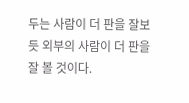두는 사람이 더 판을 잘보듯 외부의 사람이 더 판을 잘 볼 것이다.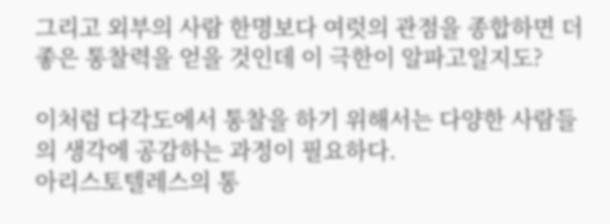그리고 외부의 사람 한명보다 여럿의 관점을 종합하면 더 좋은 통찰력을 얻을 것인데 이 극한이 알파고일지도?

이처럼 다각도에서 통찰을 하기 위해서는 다양한 사람들의 생각에 공감하는 과정이 필요하다.
아리스토텔레스의 통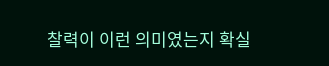찰력이 이런 의미였는지 확실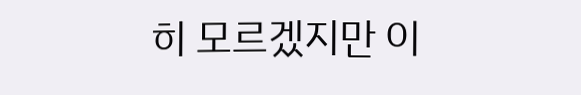히 모르겠지만 이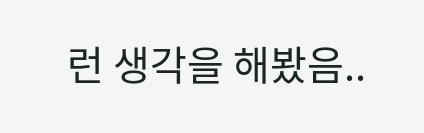런 생각을 해봤음..